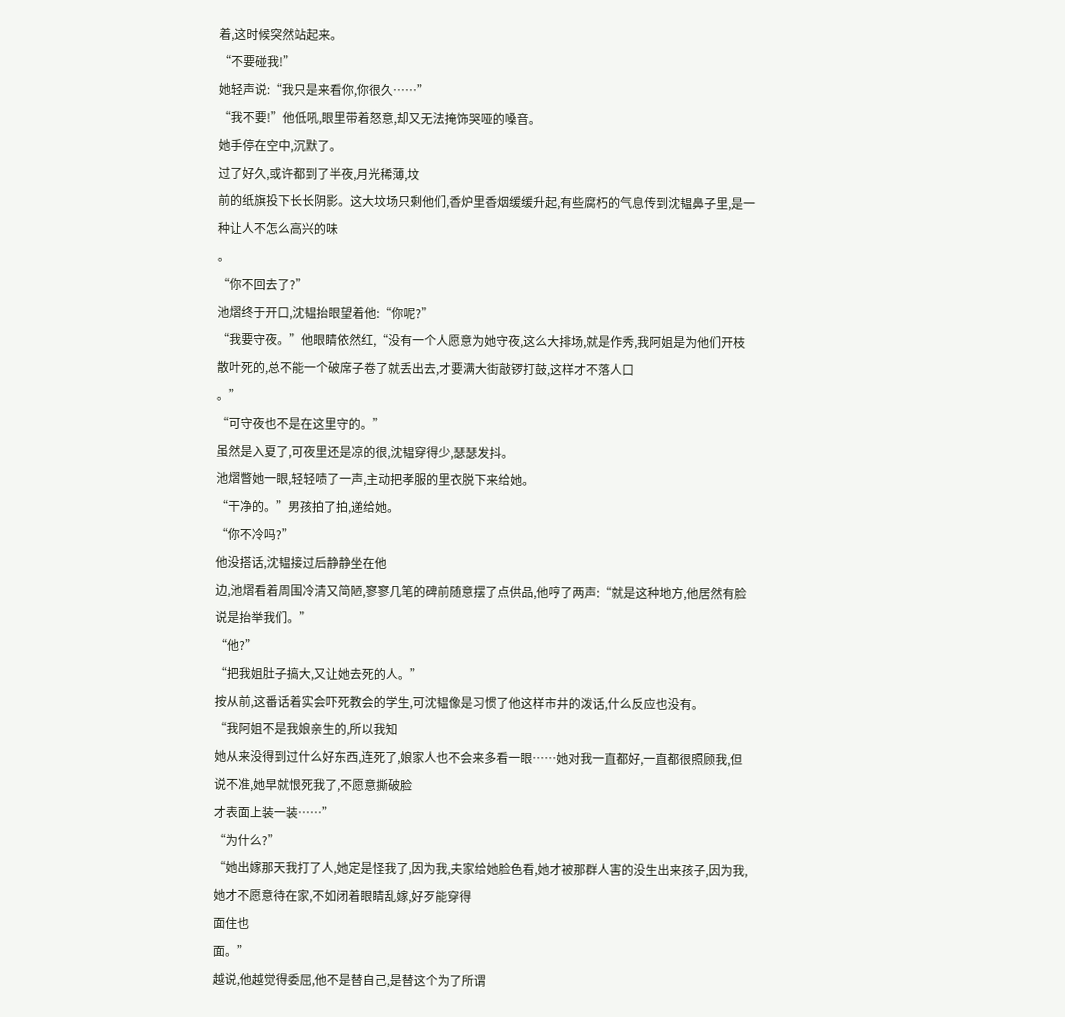着,这时候突然站起来。
“不要碰我!”
她轻声说:“我只是来看你,你很久……”
“我不要!”他低吼,眼里带着怒意,却又无法掩饰哭哑的嗓音。
她手停在空中,沉默了。
过了好久,或许都到了半夜,月光稀薄,坟
前的纸旗投下长长阴影。这大坟场只剩他们,香炉里香烟缓缓升起,有些腐朽的气息传到沈韫鼻子里,是一种让人不怎么高兴的味
。
“你不回去了?”
池熠终于开口,沈韫抬眼望着他:“你呢?”
“我要守夜。”他眼睛依然红,“没有一个人愿意为她守夜,这么大排场,就是作秀,我阿姐是为他们开枝散叶死的,总不能一个破席子卷了就丢出去,才要满大街敲锣打鼓,这样才不落人口
。”
“可守夜也不是在这里守的。”
虽然是入夏了,可夜里还是凉的很,沈韫穿得少,瑟瑟发抖。
池熠瞥她一眼,轻轻啧了一声,主动把孝服的里衣脱下来给她。
“干净的。”男孩拍了拍,递给她。
“你不冷吗?”
他没搭话,沈韫接过后静静坐在他
边,池熠看着周围冷清又简陋,寥寥几笔的碑前随意摆了点供品,他哼了两声:“就是这种地方,他居然有脸说是抬举我们。”
“他?”
“把我姐肚子搞大,又让她去死的人。”
按从前,这番话着实会吓死教会的学生,可沈韫像是习惯了他这样市井的泼话,什么反应也没有。
“我阿姐不是我娘亲生的,所以我知
她从来没得到过什么好东西,连死了,娘家人也不会来多看一眼……她对我一直都好,一直都很照顾我,但说不准,她早就恨死我了,不愿意撕破脸
才表面上装一装……”
“为什么?”
“她出嫁那天我打了人,她定是怪我了,因为我,夫家给她脸色看,她才被那群人害的没生出来孩子,因为我,她才不愿意待在家,不如闭着眼睛乱嫁,好歹能穿得
面住也
面。”
越说,他越觉得委屈,他不是替自己,是替这个为了所谓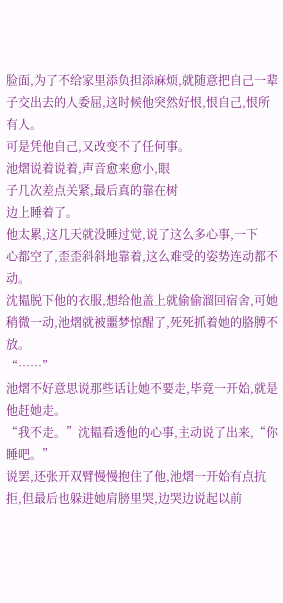脸面,为了不给家里添负担添麻烦,就随意把自己一辈子交出去的人委屈,这时候他突然好恨,恨自己,恨所有人。
可是凭他自己,又改变不了任何事。
池熠说着说着,声音愈来愈小,眼
子几次差点关紧,最后真的靠在树
边上睡着了。
他太累,这几天就没睡过觉,说了这么多心事,一下
心都空了,歪歪斜斜地靠着,这么难受的姿势连动都不动。
沈韫脱下他的衣服,想给他盖上就偷偷溜回宿舍,可她稍微一动,池熠就被噩梦惊醒了,死死抓着她的胳膊不放。
“……”
池熠不好意思说那些话让她不要走,毕竟一开始,就是他赶她走。
“我不走。”沈韫看透他的心事,主动说了出来,“你睡吧。”
说罢,还张开双臂慢慢抱住了他,池熠一开始有点抗拒,但最后也躲进她肩膀里哭,边哭边说起以前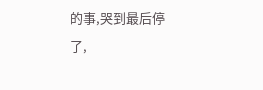的事,哭到最后停了,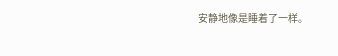安静地像是睡着了一样。